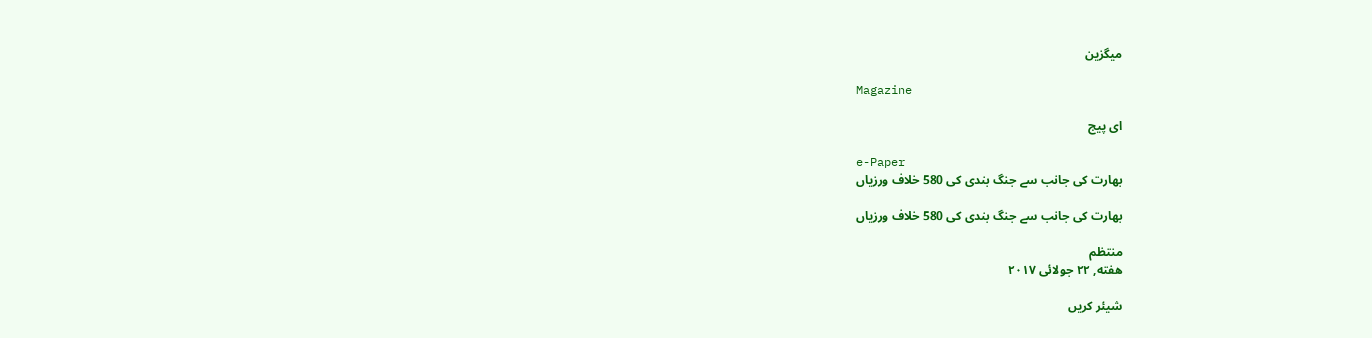میگزین

Magazine

ای پیج

e-Paper
بھارت کی جانب سے جنگ بندی کی 580 خلاف ورزیاں

بھارت کی جانب سے جنگ بندی کی 580 خلاف ورزیاں

منتظم
هفته, ۲۲ جولائی ۲۰۱۷

شیئر کریں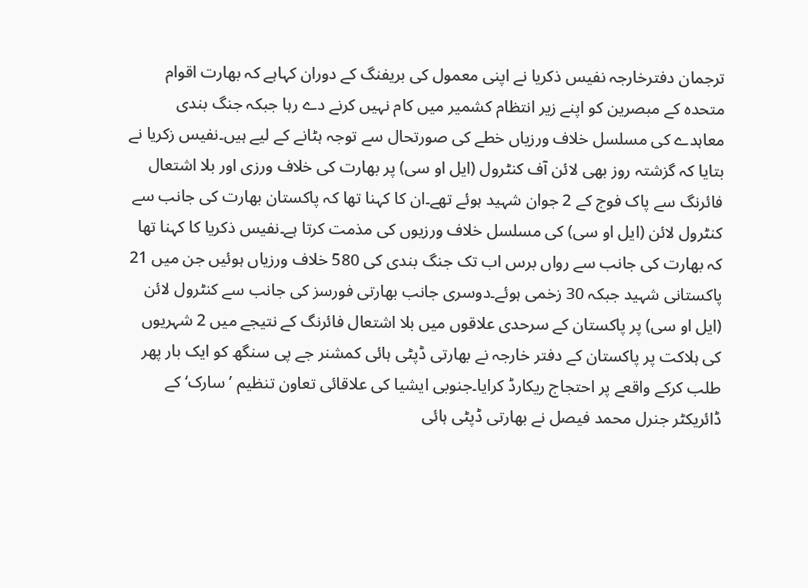ترجمان دفترخارجہ نفیس ذکریا نے اپنی معمول کی بریفنگ کے دوران کہاہے کہ بھارت اقوام متحدہ کے مبصرین کو اپنے زیر انتظام کشمیر میں کام نہیں کرنے دے رہا جبکہ جنگ بندی معاہدے کی مسلسل خلاف ورزیاں خطے کی صورتحال سے توجہ ہٹانے کے لیے ہیں۔نفیس زکریا نے بتایا کہ گزشتہ روز بھی لائن آف کنٹرول (ایل او سی) پر بھارت کی خلاف ورزی اور بلا اشتعال فائرنگ سے پاک فوج کے 2 جوان شہید ہوئے تھے۔ان کا کہنا تھا کہ پاکستان بھارت کی جانب سے کنٹرول لائن (ایل او سی) کی مسلسل خلاف ورزیوں کی مذمت کرتا ہے۔نفیس ذکریا کا کہنا تھا کہ بھارت کی جانب سے رواں برس اب تک جنگ بندی کی 580 خلاف ورزیاں ہوئیں جن میں 21 پاکستانی شہید جبکہ 30 زخمی ہوئے۔دوسری جانب بھارتی فورسز کی جانب سے کنٹرول لائن (ایل او سی) پر پاکستان کے سرحدی علاقوں میں بلا اشتعال فائرنگ کے نتیجے میں 2 شہریوں کی ہلاکت پر پاکستان کے دفتر خارجہ نے بھارتی ڈپٹی ہائی کمشنر جے پی سنگھ کو ایک بار پھر طلب کرکے واقعے پر احتجاج ریکارڈ کرایا۔جنوبی ایشیا کی علاقائی تعاون تنظیم ’سارک‘ کے ڈائریکٹر جنرل محمد فیصل نے بھارتی ڈپٹی ہائی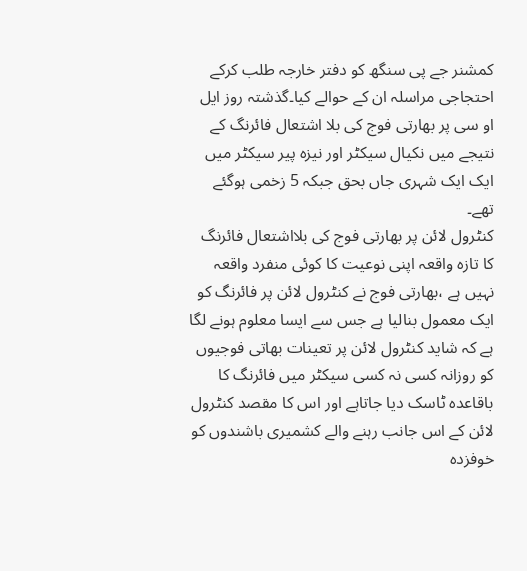کمشنر جے پی سنگھ کو دفتر خارجہ طلب کرکے احتجاجی مراسلہ ان کے حوالے کیا۔گذشتہ روز ایل او سی پر بھارتی فوج کی بلا اشتعال فائرنگ کے نتیجے میں نکیال سیکٹر اور نیزہ پیر سیکٹر میں ایک ایک شہری جاں بحق جبکہ 5 زخمی ہوگئے تھے۔
کنٹرول لائن پر بھارتی فوج کی بلااشتعال فائرنگ کا تازہ واقعہ اپنی نوعیت کا کوئی منفرد واقعہ نہیں ہے ،بھارتی فوج نے کنٹرول لائن پر فائرنگ کو ایک معمول بنالیا ہے جس سے ایسا معلوم ہونے لگا ہے کہ شاید کنٹرول لائن پر تعینات بھاتی فوجیوں کو روزانہ کسی نہ کسی سیکٹر میں فائرنگ کا باقاعدہ ٹاسک دیا جاتاہے اور اس کا مقصد کنٹرول لائن کے اس جانب رہنے والے کشمیری باشندوں کو خوفزدہ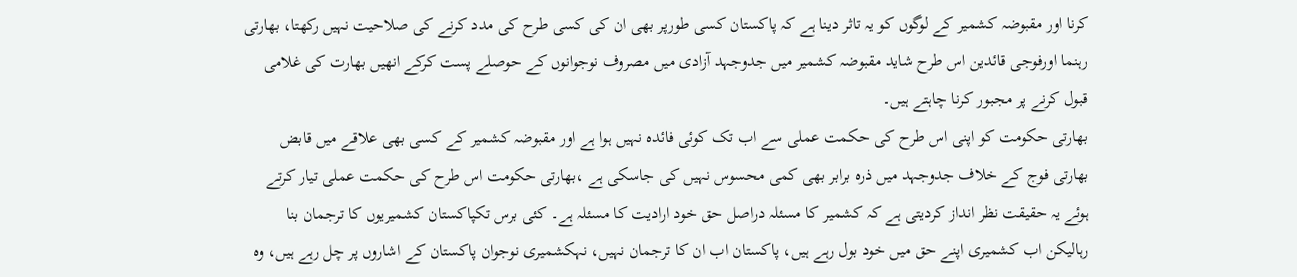کرنا اور مقبوضہ کشمیر کے لوگوں کو یہ تاثر دینا ہے کہ پاکستان کسی طورپر بھی ان کی کسی طرح کی مدد کرنے کی صلاحیت نہیں رکھتا، بھارتی رہنما اورفوجی قائدین اس طرح شاید مقبوضہ کشمیر میں جدوجہد آزادی میں مصروف نوجوانوں کے حوصلے پست کرکے انھیں بھارت کی غلامی قبول کرنے پر مجبور کرنا چاہتے ہیں۔
بھارتی حکومت کو اپنی اس طرح کی حکمت عملی سے اب تک کوئی فائدہ نہیں ہوا ہے اور مقبوضہ کشمیر کے کسی بھی علاقے میں قابض بھارتی فوج کے خلاف جدوجہد میں ذرہ برابر بھی کمی محسوس نہیں کی جاسکی ہے ،بھارتی حکومت اس طرح کی حکمت عملی تیار کرتے ہوئے یہ حقیقت نظر انداز کردیتی ہے کہ کشمیر کا مسئلہ دراصل حق خود ارادیت کا مسئلہ ہے۔ کئی برس تکپاکستان کشمیریوں کا ترجمان بنا رہالیکن اب کشمیری اپنے حق میں خود بول رہے ہیں، پاکستان اب ان کا ترجمان نہیں، نہکشمیری نوجوان پاکستان کے اشاروں پر چل رہے ہیں، وہ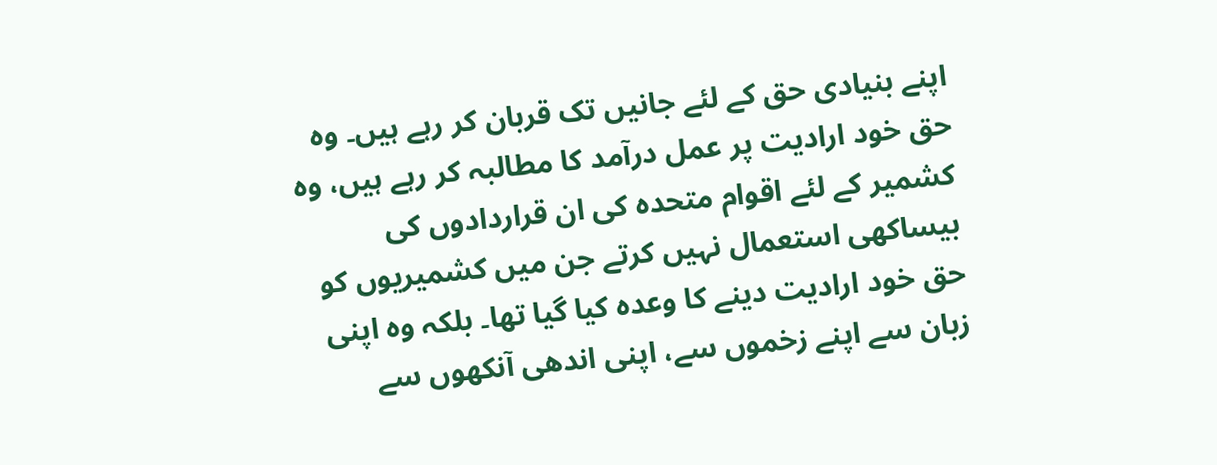اپنے بنیادی حق کے لئے جانیں تک قربان کر رہے ہیں۔ وہ حق خود ارادیت پر عمل درآمد کا مطالبہ کر رہے ہیں، وہ کشمیر کے لئے اقوام متحدہ کی ان قراردادوں کی بیساکھی استعمال نہیں کرتے جن میں کشمیریوں کو حق خود ارادیت دینے کا وعدہ کیا گیا تھا۔ بلکہ وہ اپنی زبان سے اپنے زخموں سے، اپنی اندھی آنکھوں سے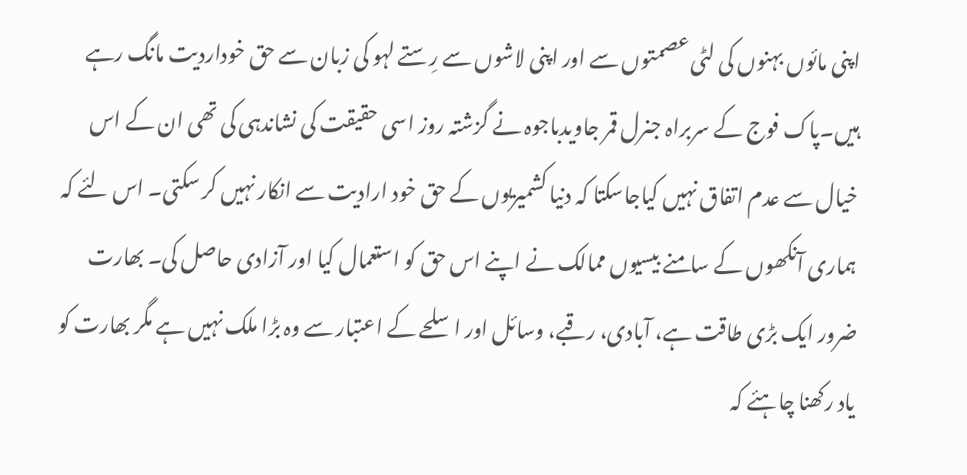اپنی مائوں بہنوں کی لٹی عصمتوں سے اور اپنی لاشوں سے رِستے لہو کی زبان سے حق خوداردیت مانگ رہے ہیں۔پاک فوج کے سربراہ جنرل قمر جاویدباجوہ نے گزشتہ روز اسی حقیقت کی نشاندہی کی تھی ان کے اس خیال سے عدم اتفاق نہیں کیاجاسکتا کہ دنیا کشمیریوں کے حق خود ارادیت سے انکار نہیں کر سکتی۔ اس لئے کہ ہماری آنکھوں کے سامنے بیسیوں ممالک نے اپنے اس حق کو استعمال کیا اور آزادی حاصل کی۔ بھارت ضرور ایک بڑی طاقت ہے، آبادی، رقبے، وسائل اور اسلحے کے اعتبار سے وہ بڑا ملک نہیں ہے مگر بھارت کو یاد رکھنا چاہئے کہ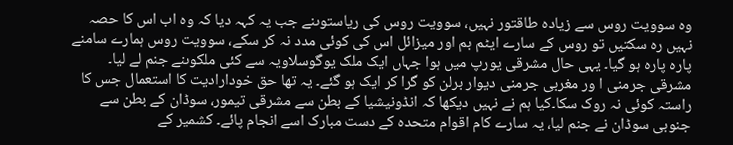وہ سوویت روس سے زیادہ طاقتور نہیں، سوویت روس کی ریاستوںنے جب یہ کہہ دیا کہ وہ اب اس کا حصہ نہیں رہ سکتیں تو روس کے سارے ایٹم بم اور میزائل اس کی کوئی مدد نہ کر سکے، سوویت روس ہمارے سامنے پارہ پارہ ہو گیا۔ یہی حال مشرقی یورپ میں ہوا جہاں ایک ملک یوگوسلاویہ سے کئی ملکوںنے جنم لے لیا۔ مشرقی جرمنی ا ور مغربی جرمنی دیوار برلن کو گرا کر ایک ہو گئے۔ یہ تھا حق خودارادیت کا استعمال جس کا راستہ کوئی نہ روک سکا۔کیا ہم نے نہیں دیکھا کہ انڈونیشیا کے بطن سے مشرقی تیمور، سوڈان کے بطن سے جنوبی سوڈان نے جنم لیا، یہ سارے کام اقوام متحدہ کے دست مبارک اسے انجام پائے۔ کشمیر کے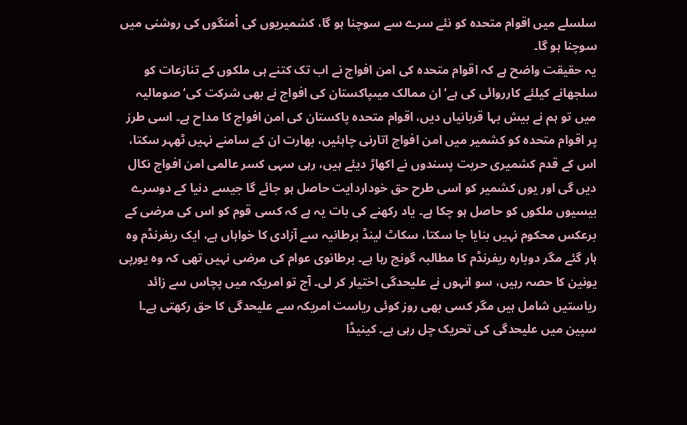سلسلے میں اقوام متحدہ کو نئے سرے سے سوچنا ہو گا، کشمیریوں کی اْمنگوں کی روشنی میں سوچنا ہو گا۔
یہ حقیقت واضح ہے کہ اقوام متحدہ کی امن افواج نے اب تک کتنے ہی ملکوں کے تنازعات کو سلجھانے کیلئے کارروائی کی ہے‘ ان ممالک میںپاکستان کی افواج نے بھی شرکت کی‘ صومالیہ میں تو ہم نے بیش بہا قربانیاں دیں، اقوام متحدہ پاکستان کی امن افواج کا مداح ہے۔ اسی طرز پر اقوام متحدہ کو کشمیر میں امن افواج اتارنی چاہئیں، بھارت ان کے سامنے نہیں ٹھہر سکتا، اس کے قدم کشمیری حریت پسندوں نے اکھاڑ دیئے ہیں، رہی سہی کسر عالمی امن افواج نکال دیں گی اور یوں کشمیر کو اسی طرح حق خوداردایت حاصل ہو جائے گا جیسے دنیا کے دوسرے بیسیوں ملکوں کو حاصل ہو چکا ہے۔ یاد رکھنے کی بات یہ ہے کہ کسی قوم کو اس کی مرضی کے برعکس محکوم نہیں بنایا جا سکتا، سکاٹ لینڈ برطانیہ سے آزادی کا خواہاں ہے، ایک ریفرنڈم وہ ہار گئے مگر دوبارہ ریفرنڈم کا مطالبہ گونج رہا ہے۔ برطانوی عوام کی مرضی نہیں تھی کہ وہ یورپی یونین کا حصہ رہیں، سو انہوں نے علیحدگی اختیار کر لی۔ آج تو امریکہ میں پچاس سے زائد ریاستیں شامل ہیں مگر کسی بھی روز کوئی ریاست امریکہ سے علیحدگی کا حق رکھتی ہے۔ا سپین میں علیحدگی کی تحریک چل رہی ہے۔ کینیڈا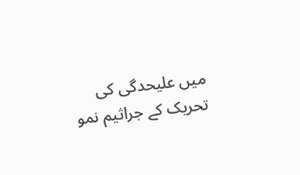میں علیحدگی کی تحریک کے جراثیم نمو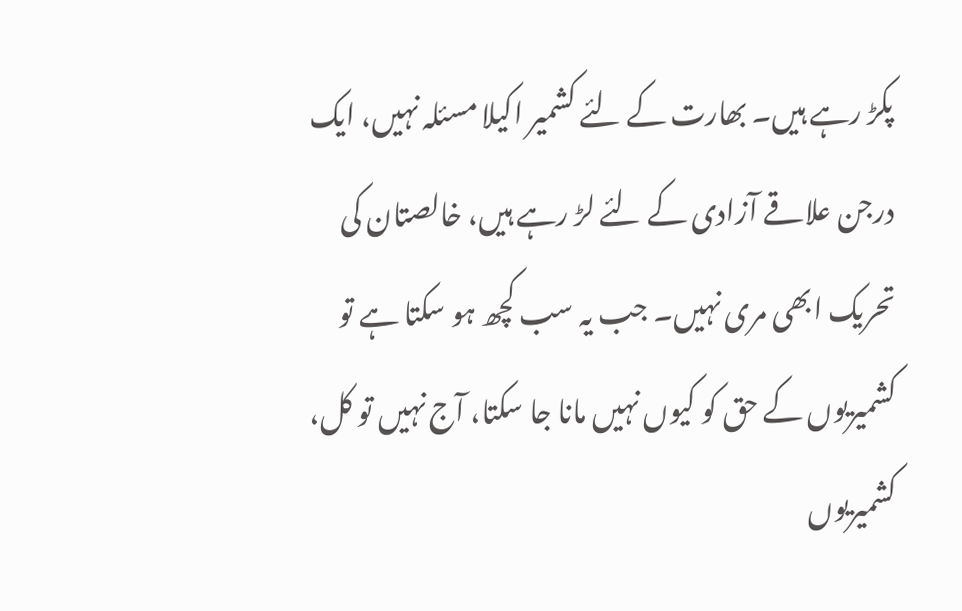پکڑ رہے ہیں۔ بھارت کے لئے کشمیر اکیلا مسئلہ نہیں، ایک درجن علاقے آزادی کے لئے لڑ رہے ہیں، خالصتان کی تحریک ابھی مری نہیں۔ جب یہ سب کچھ ہو سکتا ہے تو کشمیریوں کے حق کو کیوں نہیں مانا جا سکتا، آج نہیں تو کل، کشمیریوں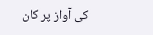کی آواز پر کان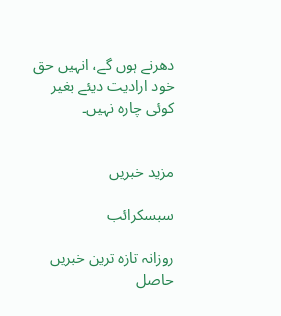دھرنے ہوں گے، انہیں حق خود ارادیت دیئے بغیر کوئی چارہ نہیں۔


مزید خبریں

سبسکرائب

روزانہ تازہ ترین خبریں حاصل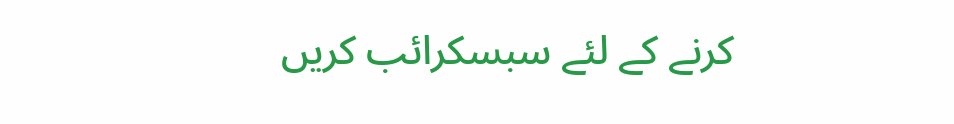کرنے کے لئے سبسکرائب کریں